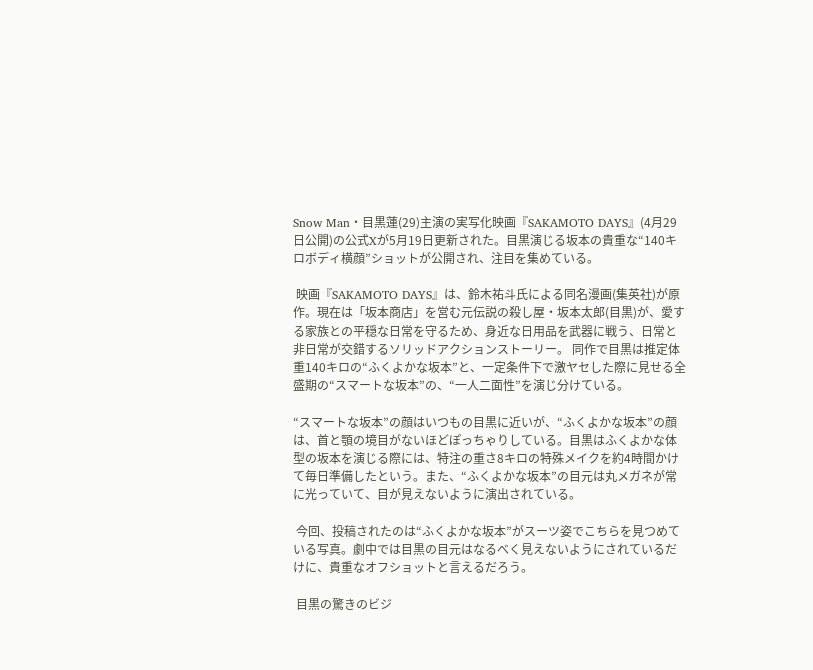Snow Man・目黒蓮(29)主演の実写化映画『SAKAMOTO DAYS』(4月29日公開)の公式Xが5月19日更新された。目黒演じる坂本の貴重な“140キロボディ横顔”ショットが公開され、注目を集めている。

 映画『SAKAMOTO DAYS』は、鈴木祐斗氏による同名漫画(集英社)が原作。現在は「坂本商店」を営む元伝説の殺し屋・坂本太郎(目黒)が、愛する家族との平穏な日常を守るため、身近な日用品を武器に戦う、日常と非日常が交錯するソリッドアクションストーリー。 同作で目黒は推定体重140キロの“ふくよかな坂本”と、一定条件下で激ヤセした際に見せる全盛期の“スマートな坂本”の、“一人二面性”を演じ分けている。

“スマートな坂本”の顔はいつもの目黒に近いが、“ふくよかな坂本”の顔は、首と顎の境目がないほどぽっちゃりしている。目黒はふくよかな体型の坂本を演じる際には、特注の重さ8キロの特殊メイクを約4時間かけて毎日準備したという。また、“ふくよかな坂本”の目元は丸メガネが常に光っていて、目が見えないように演出されている。

 今回、投稿されたのは“ふくよかな坂本”がスーツ姿でこちらを見つめている写真。劇中では目黒の目元はなるべく見えないようにされているだけに、貴重なオフショットと言えるだろう。

 目黒の驚きのビジ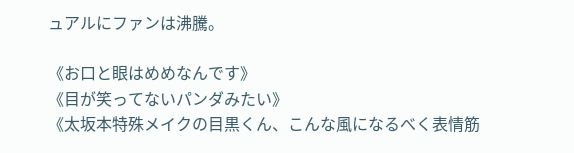ュアルにファンは沸騰。

《お口と眼はめめなんです》
《目が笑ってないパンダみたい》
《太坂本特殊メイクの目黒くん、こんな風になるべく表情筋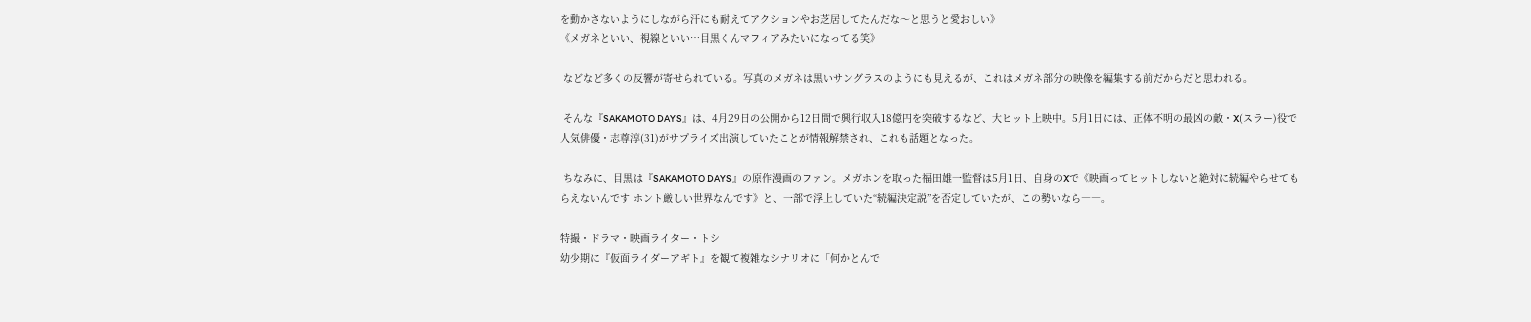を動かさないようにしながら汗にも耐えてアクションやお芝居してたんだな〜と思うと愛おしい》
《メガネといい、視線といい…目黒くんマフィアみたいになってる笑》

 などなど多くの反響が寄せられている。写真のメガネは黒いサングラスのようにも見えるが、これはメガネ部分の映像を編集する前だからだと思われる。

 そんな『SAKAMOTO DAYS』は、4月29日の公開から12日間で興行収入18億円を突破するなど、大ヒット上映中。5月1日には、正体不明の最凶の敵・X(スラー)役で人気俳優・志尊淳(31)がサプライズ出演していたことが情報解禁され、これも話題となった。

 ちなみに、目黒は『SAKAMOTO DAYS』の原作漫画のファン。メガホンを取った福田雄一監督は5月1日、自身のXで《映画ってヒットしないと絶対に続編やらせてもらえないんです ホント厳しい世界なんです》と、一部で浮上していた“続編決定説”を否定していたが、この勢いなら――。

特撮・ドラマ・映画ライター・トシ
幼少期に『仮面ライダーアギト』を観て複雑なシナリオに「何かとんで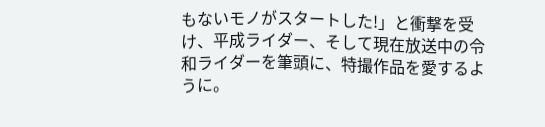もないモノがスタートした!」と衝撃を受け、平成ライダー、そして現在放送中の令和ライダーを筆頭に、特撮作品を愛するように。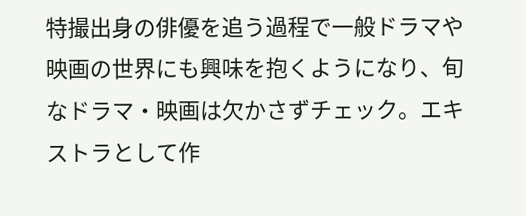特撮出身の俳優を追う過程で一般ドラマや映画の世界にも興味を抱くようになり、旬なドラマ・映画は欠かさずチェック。エキストラとして作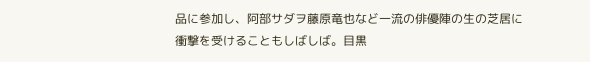品に参加し、阿部サダヲ藤原竜也など一流の俳優陣の生の芝居に衝撃を受けることもしばしば。目黒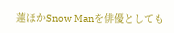蓮ほかSnow Manを俳優としても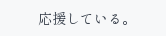応援している。